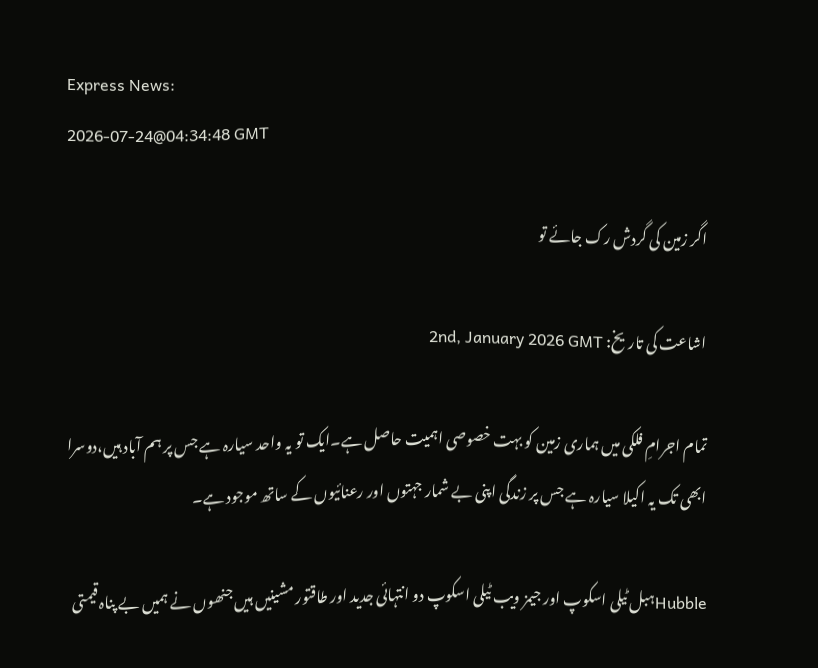Express News:
2026-07-24@04:34:48 GMT

اگر زمین کی گردش رک جائے تو

اشاعت کی تاریخ: 2nd, January 2026 GMT

تمام اجرامِ فلکی میں ہماری زمین کو بہت خصوصی اہمیت حاصل ہے۔ایک تو یہ واحد سیارہ ہے جس پر ہم آباد ہیں،دوسرا ابھی تک یہ اکیلا سیارہ ہے جس پر زندگی اپنی بے شمار جہتوں اور رعنائیوں کے ساتھ موجود ہے۔

Hubbleہبل ٹیلی اسکوپ اور جیمز ویب ٹیلی اسکوپ دو انتہائی جدید اور طاقتور مشینیں ہیں جنھوں نے ہمیں بے پناہ قیمتی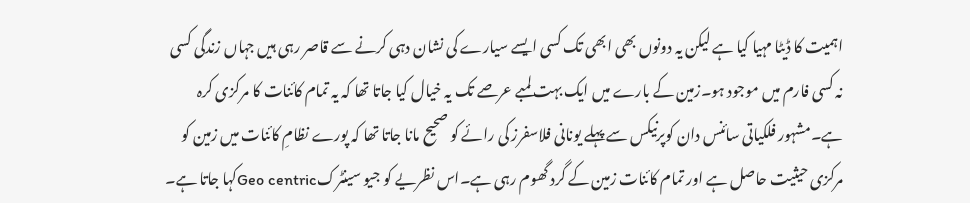اہمیت کا ڈیٹا مہیا کیا ہے لیکن یہ دونوں بھی ابھی تک کسی ایسے سیارے کی نشان دہی کرنے سے قاصر رہی ہیں جہاں زندگی کسی نہ کسی فارم میں موجود ہو۔زمین کے بارے میں ایک بہت لمبے عرصے تک یہ خیال کیا جاتا تھا کہ یہ تمام کائنات کا مرکزی کرہ ہے۔مشہور فلکیاتی سائنس دان کوپرنیکس سے پہلے یونانی فلاسفرز کی رائے کو صحیح مانا جاتا تھا کہ پورے نظامِ کائنات میں زمین کو مرکزی حیثیت حاصل ہے اور تمام کائنات زمین کے گرد گھوم رہی ہے۔اس نظریے کو جیو سینٹرکGeo centricکہا جاتا ہے۔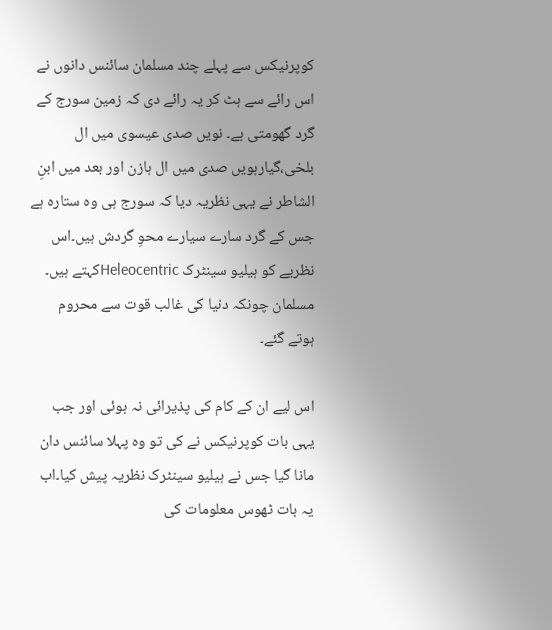کوپرنیکس سے پہلے چند مسلمان سائنس دانوں نے اس رائے سے ہٹ کر یہ رائے دی کہ زمین سورج کے گرد گھومتی ہے۔ نویں صدی عیسوی میں ال بلخی،گیارہویں صدی میں ال ہازن اور بعد میں ابنِ الشاطر نے یہی نظریہ دیا کہ سورج ہی وہ ستارہ ہے جس کے گرد سارے سیارے محوِ گردش ہیں۔اس نظریے کو ہیلیو سینٹرک Heleocentricکہتے ہیں۔ مسلمان چونکہ دنیا کی غالب قوت سے محروم ہوتے گئے۔

اس لیے ان کے کام کی پذیرائی نہ ہوئی اور جب یہی بات کوپرنیکس نے کی تو وہ پہلا سائنس دان مانا گیا جس نے ہیلیو سینٹرک نظریہ پیش کیا۔اب یہ بات ٹھوس معلومات کی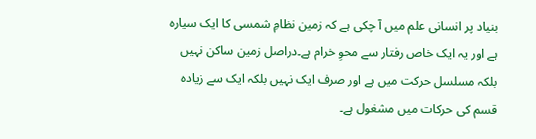بنیاد پر انسانی علم میں آ چکی ہے کہ زمین نظامِ شمسی کا ایک سیارہ ہے اور یہ ایک خاص رفتار سے محوِ خرام ہے۔دراصل زمین ساکن نہیں بلکہ مسلسل حرکت میں ہے اور صرف ایک نہیں بلکہ ایک سے زیادہ قسم کی حرکات میں مشغول ہے۔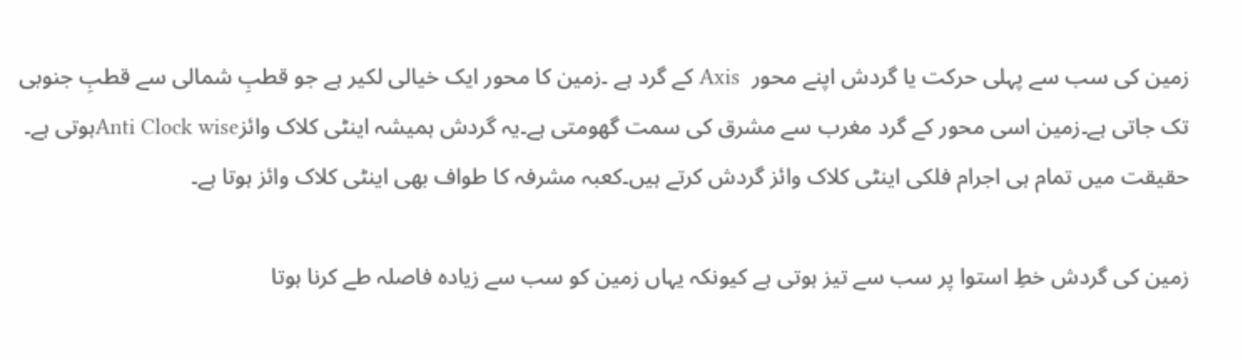زمین کی سب سے پہلی حرکت یا گردش اپنے محور  Axis کے گرد ہے ۔زمین کا محور ایک خیالی لکیر ہے جو قطبِ شمالی سے قطبِ جنوبی تک جاتی ہے۔زمین اسی محور کے گرد مغرب سے مشرق کی سمت گھومتی ہے۔یہ گردش ہمیشہ اینٹی کلاک وائزAnti Clock wiseہوتی ہے۔ حقیقت میں تمام ہی اجرام فلکی اینٹی کلاک وائز گردش کرتے ہیں۔کعبہ مشرفہ کا طواف بھی اینٹی کلاک وائز ہوتا ہے۔

زمین کی گردش خطِ استوا پر سب سے تیز ہوتی ہے کیونکہ یہاں زمین کو سب سے زیادہ فاصلہ طے کرنا ہوتا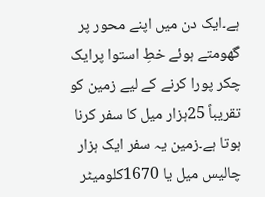ہے۔ایک دن میں اپنے محور پر گھومتے ہوئے خطِ استوا پرایک چکر پورا کرنے کے لیے زمین کو تقریباً 25ہزار میل کا سفر کرنا ہوتا ہے۔زمین یہ سفر ایک ہزار چالیس میل یا 1670کلومیٹر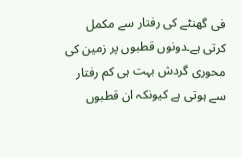فی گھنٹے کی رفتار سے مکمل کرتی ہے۔دونوں قطبوں پر زمین کی محوری گردش بہت ہی کم رفتار سے ہوتی ہے کیونکہ ان قطبوں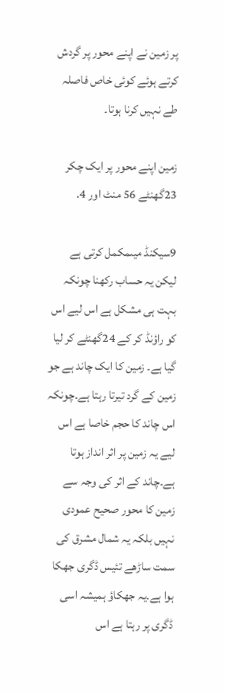پر زمین نے اپنے محور پر گردش کرتے ہوئے کوئی خاص فاصلہ طے نہیں کرنا ہوتا۔

زمین اپنے محور پر ایک چکر 23گھنٹے 56 منٹ اور 4.

9سیکنڈ میںمکمل کرتی ہے لیکن یہ حساب رکھنا چونکہ بہت ہی مشکل ہے اس لیے اس کو راؤنڈ کر کے 24گھنٹے کر لیا گیا ہے۔ زمین کا ایک چاند ہے جو زمین کے گرد تیرتا رہتا ہے۔چونکہ اس چاند کا حجم خاصا ہے اس لیے یہ زمین پر اثر انداز ہوتا ہے۔چاند کے اثر کی وجہ سے زمین کا محور صحیح عمودی نہیں بلکہ یہ شمال مشرق کی سمت ساڑھے تئیس ڈگری جھکا ہوا ہے۔یہ جھکاؤ ہمیشہ اسی ڈگری پر رہتا ہے اس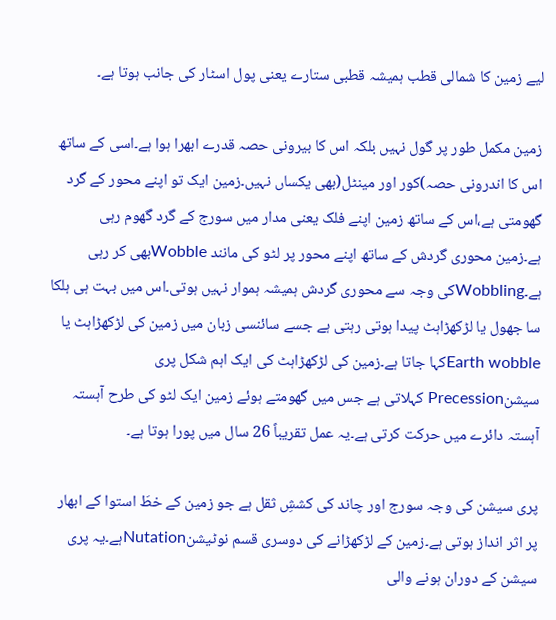لیے زمین کا شمالی قطب ہمیشہ قطبی ستارے یعنی پول اسٹار کی جانب ہوتا ہے۔

زمین مکمل طور پر گول نہیں بلکہ اس کا بیرونی حصہ قدرے ابھرا ہوا ہے۔اسی کے ساتھ اس کا اندرونی حصہ)کور اور مینٹل(بھی یکساں نہیں۔زمین ایک تو اپنے محور کے گرد گھومتی ہے،اس کے ساتھ زمین اپنے فلک یعنی مدار میں سورج کے گرد گھوم رہی ہے۔زمین محوری گردش کے ساتھ اپنے محور پر لٹو کی مانند Wobbleبھی کر رہی ہے۔Wobblingکی وجہ سے محوری گردش ہمیشہ ہموار نہیں ہوتی۔اس میں بہت ہی ہلکا سا جھول یا لڑکھڑاہٹ پیدا ہوتی رہتی ہے جسے سائنسی زبان میں زمین کی لڑکھڑاہٹ یا Earth wobbleکہا جاتا ہے۔زمین کی لڑکھڑاہٹ کی ایک اہم شکل پری سیشنPrecession کہلاتی ہے جس میں گھومتے ہوئے زمین ایک لٹو کی طرح آہستہ آہستہ دائرے میں حرکت کرتی ہے۔یہ عمل تقریباً 26 سال میں پورا ہوتا ہے۔

پری سیشن کی وجہ سورج اور چاند کی کششِ ثقل ہے جو زمین کے خطَ استوا کے ابھار پر اثر انداز ہوتی ہے۔زمین کے لڑکھڑانے کی دوسری قسم نوٹیشنNutationہے۔یہ پری سیشن کے دوران ہونے والی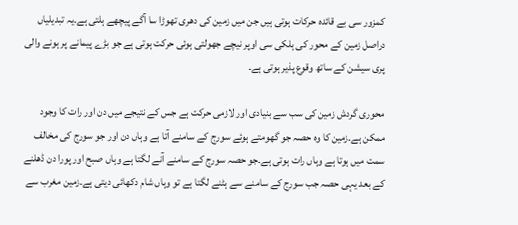کمزور سی بے قائدہ حرکات ہوتی ہیں جن میں زمین کی دھری تھوڑا سا آگے پیچھے ہلتی ہے۔یہ تبدیلیاں دراصل زمین کے محور کی ہلکی سی اوپر نیچے جھولتی ہوئی حرکت ہوتی ہے جو بڑے پیمانے پر ہونے والی پری سیشن کے ساتھ وقوع پذیر ہوتی ہے۔

محوری گردش زمین کی سب سے بنیادی اور لازمی حرکت ہے جس کے نتیجے میں دن اور رات کا وجود ممکن ہے۔زمین کا وہ حصہ جو گھومتے ہوئے سورج کے سامنے آتا ہے وہاں دن اور جو سورج کی مخالف سمت میں ہوتا ہے وہاں رات ہوتی ہے۔جو حصہ سورج کے سامنے آنے لگتا ہے وہاں صبح اور پورا دن ڈھلنے کے بعد یہی حصہ جب سورج کے سامنے سے ہٹنے لگتا ہے تو وہاں شام دکھائی دیتی ہے۔زمین مغرب سے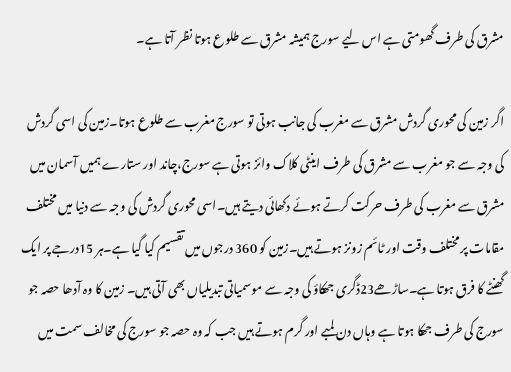مشرق کی طرف گھومتی ہے اس لیے سورج ہمیشہ مشرق سے طلوع ہوتا نظر آتا ہے۔

اگر زمین کی محوری گردش مشرق سے مغرب کی جانب ہوتی تو سورج مغرب سے طلوع ہوتا۔زمین کی اسی گردش کی وجہ سے جو مغرب سے مشرق کی طرف اینٹی کلاک وائز ہوتی ہے سورج،چاند اور ستارے ہمیں آسمان میں مشرق سے مغرب کی طرف حرکت کرتے ہوئے دکھائی دیتے ہیں۔اسی محوری گردش کی وجہ سے دنیا میں مختلف مقامات پر مختلف وقت اور ٹائم زونز ہوتے ہیں۔زمین کو 360 درجوں میں تقسیم کیا گیا ہے۔ہر 15درجے پر ایک گھنٹے کا فرق ہوتا ہے۔ساڑھے23ڈگری جھکاؤ کی وجہ سے موسمیاتی تبدیلیاں بھی آتی ہیں۔ زمین کا وہ آدھا حصہ جو سورج کی طرف جھکا ہوتا ہے وہاں دن لمبے اور گرم ہوتے ہیں جب کہ وہ حصہ جو سورج کی مخالف سمت میں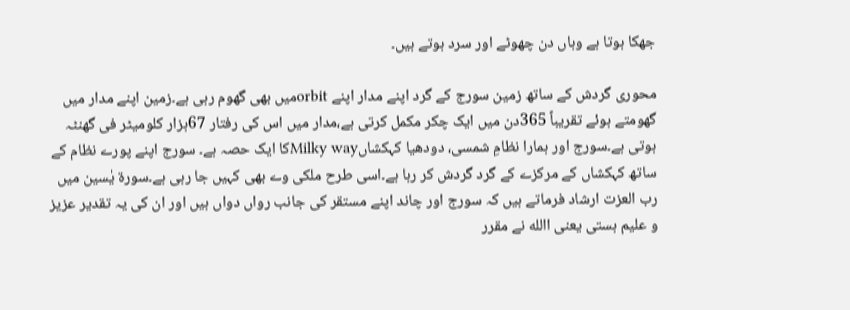جھکا ہوتا ہے وہاں دن چھوٹے اور سرد ہوتے ہیں۔

محوری گردش کے ساتھ زمین سورج کے گرد اپنے مدار اپنے orbitمیں بھی گھوم رہی ہے۔زمین اپنے مدار میں گھومتے ہوئے تقریباً 365دن میں ایک چکر مکمل کرتی ہے،مدار میں اس کی رفتار 67ہزار کلومیٹر فی گھنٹہ ہوتی ہے۔سورج اور ہمارا نظامِ شمسی، دودھیا کہکشاںMilky wayکا ایک حصہ ہے۔ سورج اپنے پورے نظام کے ساتھ کہکشاں کے مرکزے کے گرد گردش کر رہا ہے۔اسی طرح ملکی وے بھی کہیں جا رہی ہے۔سورۃ یٰسین میں رب العزت ارشاد فرماتے ہیں کہ سورج اور چاند اپنے مستقر کی جانب رواں دواں ہیں اور ان کی یہ تقدیر عزیز و علیم ہستی یعنی االله نے مقرر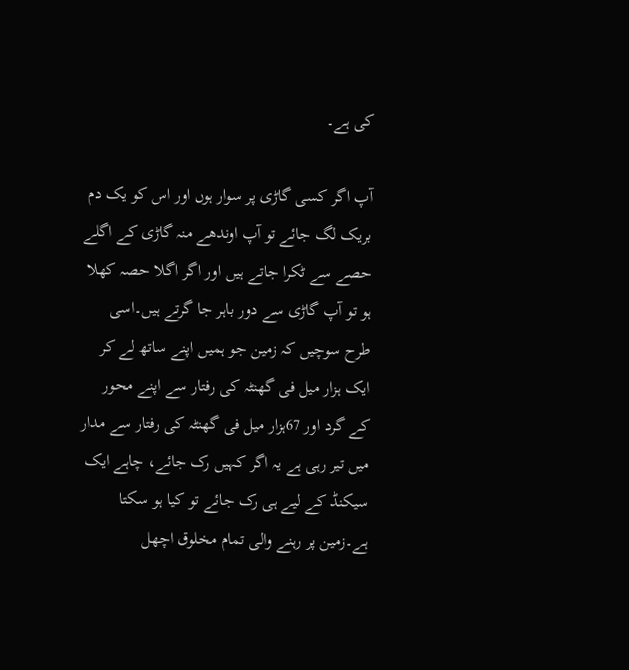کی ہے۔

آپ اگر کسی گاڑی پر سوار ہوں اور اس کو یک دم بریک لگ جائے تو آپ اوندھے منہ گاڑی کے اگلے حصے سے ٹکرا جاتے ہیں اور اگر اگلا حصہ کھلا ہو تو آپ گاڑی سے دور باہر جا گرتے ہیں۔اسی طرح سوچیں کہ زمین جو ہمیں اپنے ساتھ لے کر ایک ہزار میل فی گھنٹہ کی رفتار سے اپنے محور کے گرد اور 67ہزار میل فی گھنٹہ کی رفتار سے مدار میں تیر رہی ہے یہ اگر کہیں رک جائے، چاہے ایک سیکنڈ کے لیے ہی رک جائے تو کیا ہو سکتا ہے۔زمین پر رہنے والی تمام مخلوق اچھل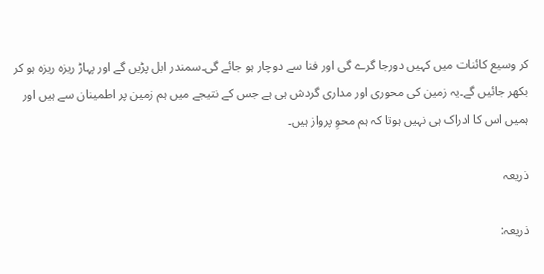کر وسیع کائنات میں کہیں دورجا گرے گی اور فنا سے دوچار ہو جائے گی۔سمندر ابل پڑیں گے اور پہاڑ ریزہ ریزہ ہو کر بکھر جائیں گے۔یہ زمین کی محوری اور مداری گردش ہی ہے جس کے نتیجے میں ہم زمین پر اطمینان سے ہیں اور ہمیں اس کا ادراک ہی نہیں ہوتا کہ ہم محوِ پرواز ہیں۔

ذریعہ

ذریعہ: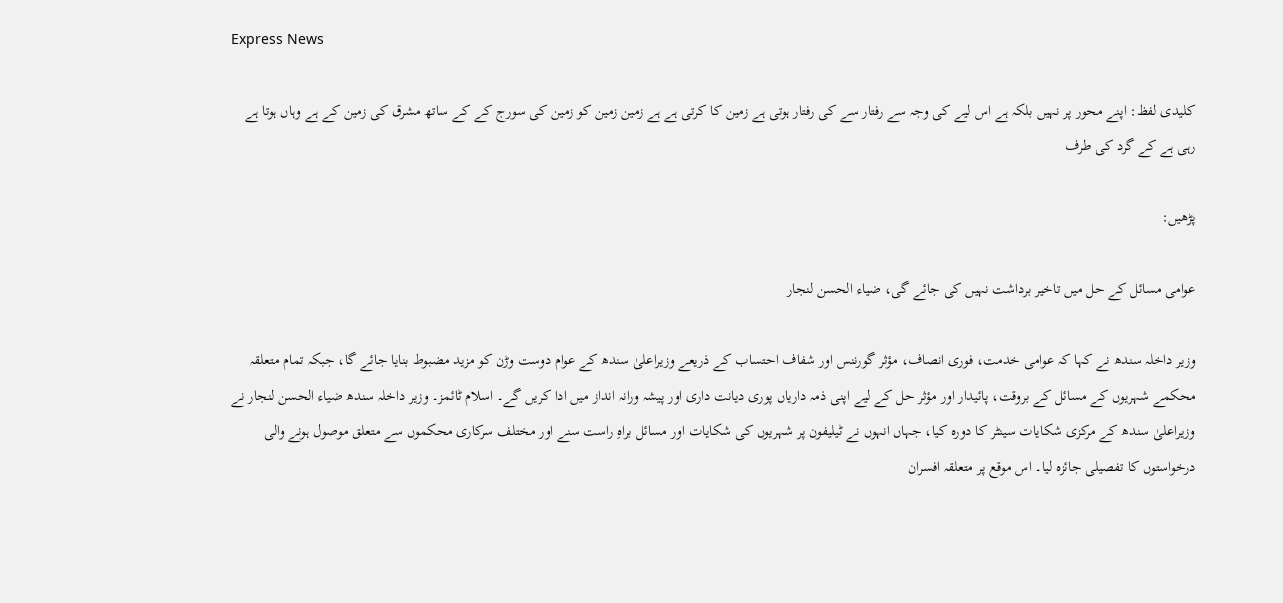Express News

کلیدی لفظ: اپنے محور پر نہیں بلکہ ہے اس لیے کی وجہ سے رفتار سے کی رفتار ہوتی ہے زمین کا کرتی ہے ہے زمین زمین کو زمین کی سورج کے کے ساتھ مشرق کی زمین کے ہے وہاں ہوتا ہے رہی ہے کے گرد کی طرف

پڑھیں:

عوامی مسائل کے حل میں تاخیر برداشت نہیں کی جائے گی، ضیاء الحسن لنجار

وزیر داخلہ سندھ نے کہا کہ عوامی خدمت، فوری انصاف، مؤثر گورننس اور شفاف احتساب کے ذریعے وزیراعلیٰ سندھ کے عوام دوست وڑن کو مزید مضبوط بنایا جائے گا، جبکہ تمام متعلقہ محکمے شہریوں کے مسائل کے بروقت، پائیدار اور مؤثر حل کے لیے اپنی ذمہ داریاں پوری دیانت داری اور پیشہ ورانہ انداز میں ادا کریں گے۔ اسلام ٹائمز۔ وزیر داخلہ سندھ ضیاء الحسن لنجار نے وزیراعلیٰ سندھ کے مرکزی شکایات سینٹر کا دورہ کیا، جہاں انہوں نے ٹیلیفون پر شہریوں کی شکایات اور مسائل براہِ راست سنے اور مختلف سرکاری محکموں سے متعلق موصول ہونے والی درخواستوں کا تفصیلی جائزہ لیا۔ اس موقع پر متعلقہ افسران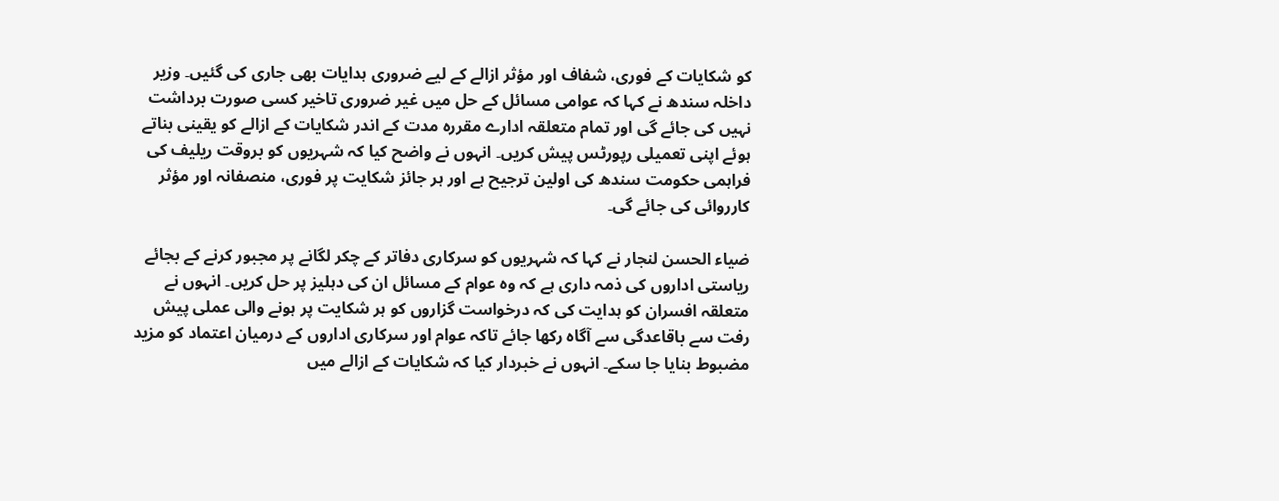کو شکایات کے فوری، شفاف اور مؤثر ازالے کے لیے ضروری ہدایات بھی جاری کی گئیں۔ وزیر داخلہ سندھ نے کہا کہ عوامی مسائل کے حل میں غیر ضروری تاخیر کسی صورت برداشت نہیں کی جائے گی اور تمام متعلقہ ادارے مقررہ مدت کے اندر شکایات کے ازالے کو یقینی بناتے ہوئے اپنی تعمیلی رپورٹس پیش کریں۔ انہوں نے واضح کیا کہ شہریوں کو بروقت ریلیف کی فراہمی حکومت سندھ کی اولین ترجیح ہے اور ہر جائز شکایت پر فوری، منصفانہ اور مؤثر کارروائی کی جائے گی۔

ضیاء الحسن لنجار نے کہا کہ شہریوں کو سرکاری دفاتر کے چکر لگانے پر مجبور کرنے کے بجائے ریاستی اداروں کی ذمہ داری ہے کہ وہ عوام کے مسائل ان کی دہلیز پر حل کریں۔ انہوں نے متعلقہ افسران کو ہدایت کی کہ درخواست گزاروں کو ہر شکایت پر ہونے والی عملی پیش رفت سے باقاعدگی سے آگاہ رکھا جائے تاکہ عوام اور سرکاری اداروں کے درمیان اعتماد کو مزید مضبوط بنایا جا سکے۔ انہوں نے خبردار کیا کہ شکایات کے ازالے میں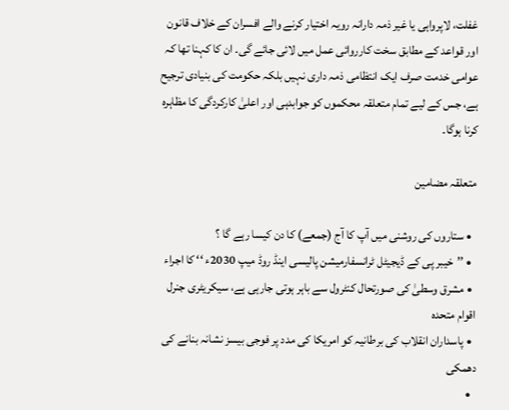غفلت، لاپرواہی یا غیر ذمہ دارانہ رویہ اختیار کرنے والے افسران کے خلاف قانون اور قواعد کے مطابق سخت کارروائی عمل میں لائی جائے گی۔ ان کا کہنا تھا کہ عوامی خدمت صرف ایک انتظامی ذمہ داری نہیں بلکہ حکومت کی بنیادی ترجیح ہے، جس کے لیے تمام متعلقہ محکموں کو جوابدہی اور اعلیٰ کارکردگی کا مظاہرہ کرنا ہوگا۔

متعلقہ مضامین

  • ستاروں کی روشنی میں آپ کا آج (جمعے) کا دن کیسا رہے گا ؟
  • ’’خیبر پی کے ڈیجیٹل ٹرانسفارمیشن پالیسی اینڈ روڈ میپ 2030ء ‘‘ کا اجراء
  • مشرق وسطیٰ کی صورتحال کنٹرول سے باہر ہوتی جارہی ہے، سیکریٹری جنرل اقوام متحدہ
  • پاسداران انقلاب کی برطانیہ کو امریکا کی مدد پر فوجی بیسز نشانہ بنانے کی دھمکی
  •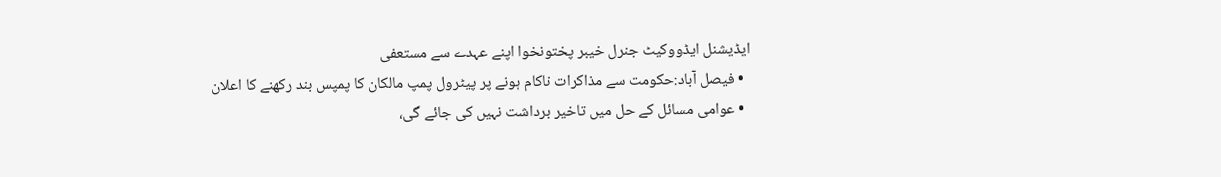ایڈیشنل ایڈووکیٹ جنرل خیبر پختونخوا اپنے عہدے سے مستعفی
  • فیصل آباد:حکومت سے مذاکرات ناکام ہونے پر پیٹرول پمپ مالکان کا پمپس بند رکھنے کا اعلان
  • عوامی مسائل کے حل میں تاخیر برداشت نہیں کی جائے گی،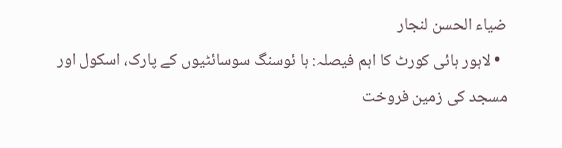ضیاء الحسن لنجار
  • لاہور ہائی کورٹ کا اہم فیصلہ: ہا ئوسنگ سوسائٹیوں کے پارک، اسکول اور مسجد کی زمین فروخت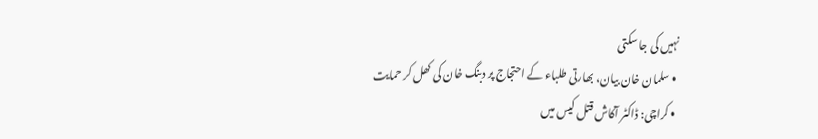نہیں کی جا سکتی
  • سلمان خان بیان، بھارتی طلباء کے احتجاج پر دبنگ خان کی کھل کر حمایت
  • کراچی: ڈاکٹر آکاش قتل کیس میں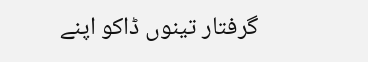گرفتار تینوں ڈاکو اپنے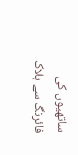ساتھیوں کی فائرنگ سے ہلاک